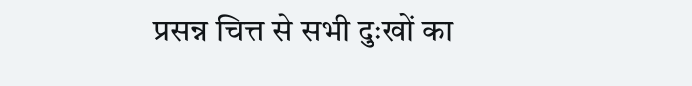प्रसन्न चित्त से सभी दुःखों का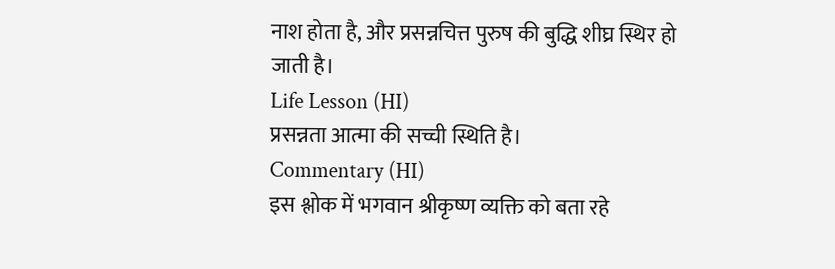नाश होता है, और प्रसन्नचित्त पुरुष की बुद्धि शीघ्र स्थिर हो जाती है।
Life Lesson (HI)
प्रसन्नता आत्मा की सच्ची स्थिति है।
Commentary (HI)
इस श्लोक में भगवान श्रीकृष्ण व्यक्ति को बता रहे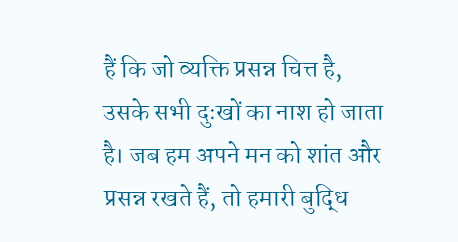हैं कि जो व्यक्ति प्रसन्न चित्त है, उसके सभी दुःखों का नाश हो जाता है। जब हम अपने मन को शांत और प्रसन्न रखते हैं, तो हमारी बुद्धि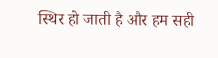स्थिर हो जाती है और हम सही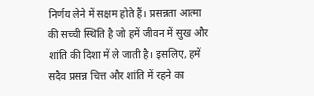निर्णय लेने में सक्षम होते हैं। प्रसन्नता आत्मा की सच्ची स्थिति है जो हमें जीवन में सुख और शांति की दिशा में ले जाती है। इसलिए, हमें सदैव प्रसन्न चित्त और शांति में रहने का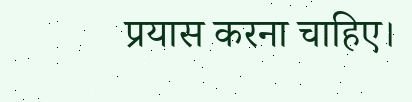प्रयास करना चाहिए।